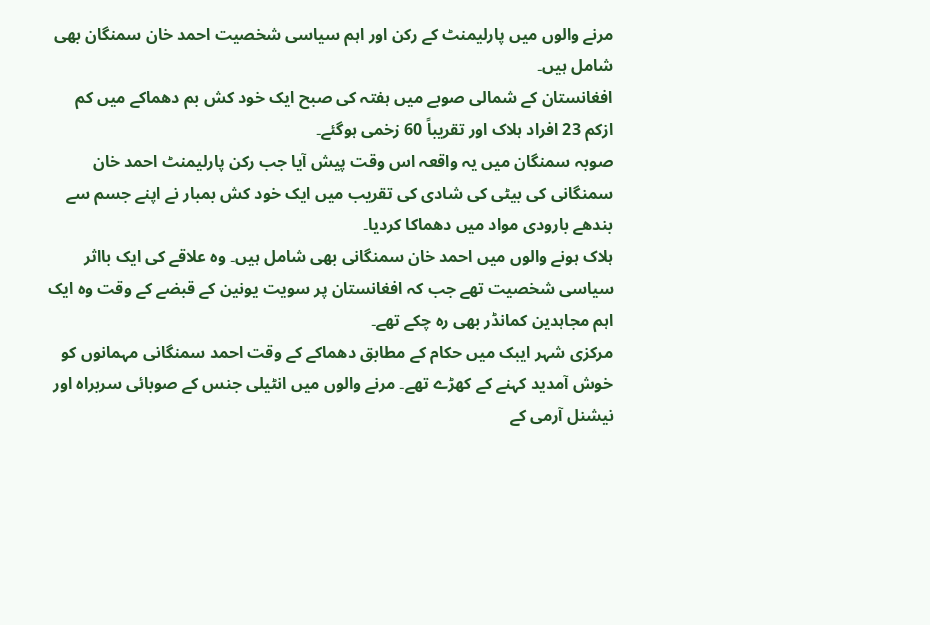مرنے والوں میں پارلیمنٹ کے رکن اور اہم سیاسی شخصیت احمد خان سمنگان بھی شامل ہیں۔
افغانستان کے شمالی صوبے میں ہفتہ کی صبح ایک خود کش بم دھماکے میں کم ازکم 23 افراد ہلاک اور تقریباً 60 زخمی ہوگئے۔
صوبہ سمنگان میں یہ واقعہ اس وقت پیش آیا جب رکن پارلیمنٹ احمد خان سمنگانی کی بیٹی کی شادی کی تقریب میں ایک خود کش بمبار نے اپنے جسم سے بندھے بارودی مواد میں دھماکا کردیا۔
ہلاک ہونے والوں میں احمد خان سمنگانی بھی شامل ہیں۔ وہ علاقے کی ایک بااثر سیاسی شخصیت تھے جب کہ افغانستان پر سویت یونین کے قبضے کے وقت وہ ایک اہم مجاہدین کمانڈر بھی رہ چکے تھے۔
مرکزی شہر ایبک میں حکام کے مطابق دھماکے کے وقت احمد سمنگانی مہمانوں کو خوش آمدید کہنے کے کھڑے تھے۔ مرنے والوں میں انٹیلی جنس کے صوبائی سربراہ اور نیشنل آرمی کے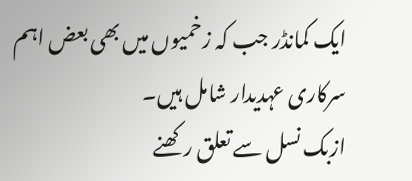ایک کمانڈر جب کہ زخمیوں میں بھی بعض اہم سرکاری عہدیدار شامل ہیں۔
ازبک نسل سے تعلق رکھنے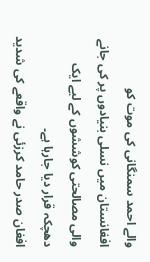والے احمد سمنگانی کی موت کو افغانستان میں نسلی بنیادوں پر کی جانے والی مصالحتی کوششوں کے لیے ایک دھچکہ قرار دیا جارہا ہے۔
افغان صدر حامد کرزئی نے واقعے کی شدید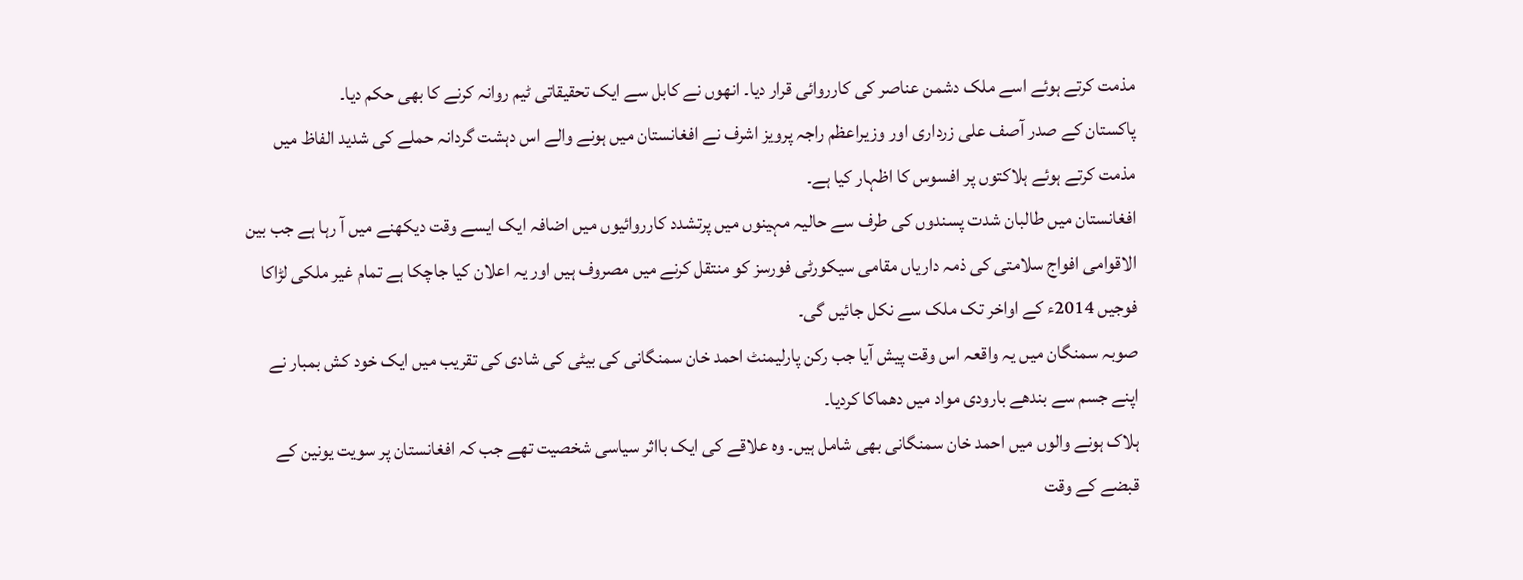مذمت کرتے ہوئے اسے ملک دشمن عناصر کی کارروائی قرار دیا۔ انھوں نے کابل سے ایک تحقیقاتی ٹیم روانہ کرنے کا بھی حکم دیا۔
پاکستان کے صدر آصف علی زرداری اور وزیراعظم راجہ پرویز اشرف نے افغانستان میں ہونے والے اس دہشت گردانہ حملے کی شدید الفاظ میں مذمت کرتے ہوئے ہلاکتوں پر افسوس کا اظہار کیا ہے۔
افغانستان میں طالبان شدت پسندوں کی طرف سے حالیہ مہینوں میں پرتشدد کارروائیوں میں اضافہ ایک ایسے وقت دیکھنے میں آ رہا ہے جب بین الاقوامی افواج سلامتی کی ذمہ داریاں مقامی سیکورٹی فورسز کو منتقل کرنے میں مصروف ہیں اور یہ اعلان کیا جاچکا ہے تمام غیر ملکی لڑاکا فوجیں 2014ء کے اواخر تک ملک سے نکل جائیں گی۔
صوبہ سمنگان میں یہ واقعہ اس وقت پیش آیا جب رکن پارلیمنٹ احمد خان سمنگانی کی بیٹی کی شادی کی تقریب میں ایک خود کش بمبار نے اپنے جسم سے بندھے بارودی مواد میں دھماکا کردیا۔
ہلاک ہونے والوں میں احمد خان سمنگانی بھی شامل ہیں۔ وہ علاقے کی ایک بااثر سیاسی شخصیت تھے جب کہ افغانستان پر سویت یونین کے قبضے کے وقت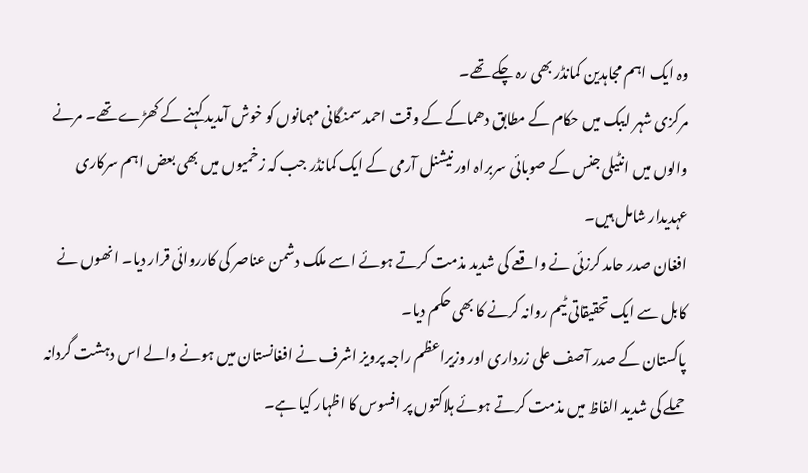وہ ایک اہم مجاہدین کمانڈر بھی رہ چکے تھے۔
مرکزی شہر ایبک میں حکام کے مطابق دھماکے کے وقت احمد سمنگانی مہمانوں کو خوش آمدید کہنے کے کھڑے تھے۔ مرنے والوں میں انٹیلی جنس کے صوبائی سربراہ اور نیشنل آرمی کے ایک کمانڈر جب کہ زخمیوں میں بھی بعض اہم سرکاری عہدیدار شامل ہیں۔
افغان صدر حامد کرزئی نے واقعے کی شدید مذمت کرتے ہوئے اسے ملک دشمن عناصر کی کارروائی قرار دیا۔ انھوں نے کابل سے ایک تحقیقاتی ٹیم روانہ کرنے کا بھی حکم دیا۔
پاکستان کے صدر آصف علی زرداری اور وزیراعظم راجہ پرویز اشرف نے افغانستان میں ہونے والے اس دہشت گردانہ حملے کی شدید الفاظ میں مذمت کرتے ہوئے ہلاکتوں پر افسوس کا اظہار کیا ہے۔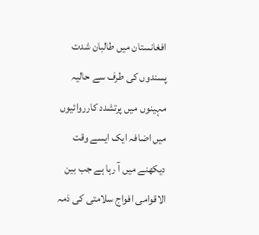افغانستان میں طالبان شدت پسندوں کی طرف سے حالیہ مہینوں میں پرتشدد کارروائیوں میں اضافہ ایک ایسے وقت دیکھنے میں آ رہا ہے جب بین الاقوامی افواج سلامتی کی ذمہ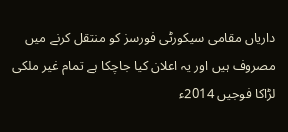داریاں مقامی سیکورٹی فورسز کو منتقل کرنے میں مصروف ہیں اور یہ اعلان کیا جاچکا ہے تمام غیر ملکی لڑاکا فوجیں 2014ء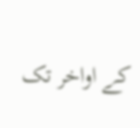کے اواخر تک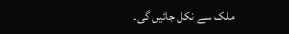ملک سے نکل جائیں گی۔